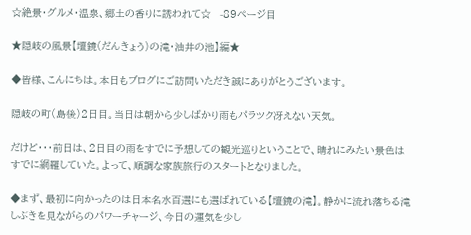☆絶景・グルメ・温泉、郷土の香りに誘われて☆   -89ページ目

★隠岐の風景【壇鏡(だんきょう)の滝・油井の池】編★

◆皆様、こんにちは。本日もブログにご訪問いただき誠にありがとうございます。

隠岐の町(島後)2日目。当日は朝から少しばかり雨もパラツク冴えない天気。

だけど・・・前日は、2日目の雨をすでに予想しての観光巡りということで、晴れにみたい景色はすでに網羅していた。よって、順調な家族旅行のスタートとなりました。

◆まず、最初に向かったのは日本名水百選にも選ばれている【壇鏡の滝】。静かに流れ落ちる滝しぶきを見ながらのパワーチャージ、今日の運気を少し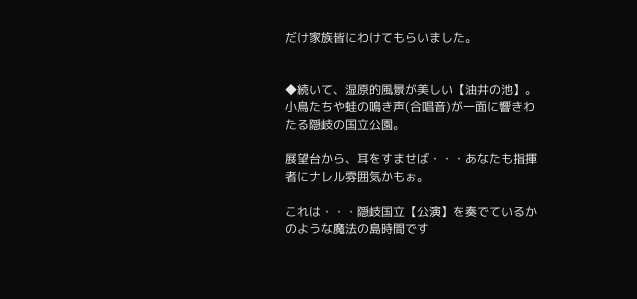だけ家族皆にわけてもらいました。


◆続いて、湿原的風景が美しい【油井の池】。小鳥たちや蛙の鳴き声(合唱音)が一面に響きわたる隠岐の国立公園。

展望台から、耳をすませば・・・あなたも指揮者にナレル雰囲気かもぉ。

これは・・・隠岐国立【公演】を奏でているかのような魔法の島時間です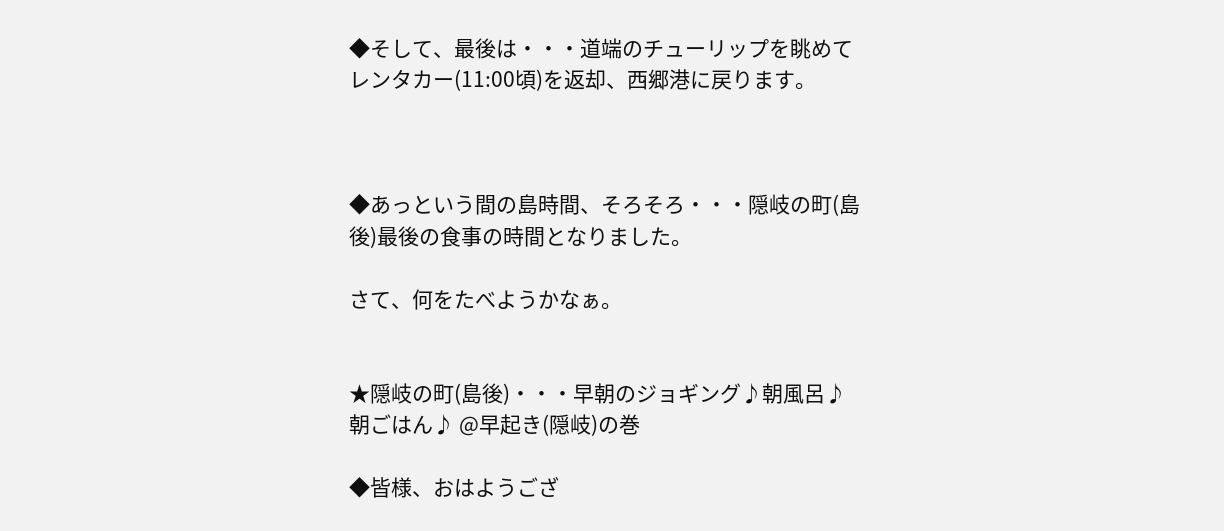◆そして、最後は・・・道端のチューリップを眺めてレンタカー(11:00頃)を返却、西郷港に戻ります。



◆あっという間の島時間、そろそろ・・・隠岐の町(島後)最後の食事の時間となりました。

さて、何をたべようかなぁ。


★隠岐の町(島後)・・・早朝のジョギング♪朝風呂♪朝ごはん♪ @早起き(隠岐)の巻

◆皆様、おはようござ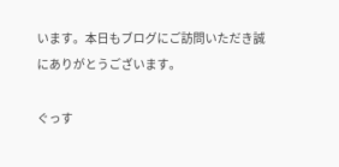います。本日もブログにご訪問いただき誠にありがとうございます。

ぐっす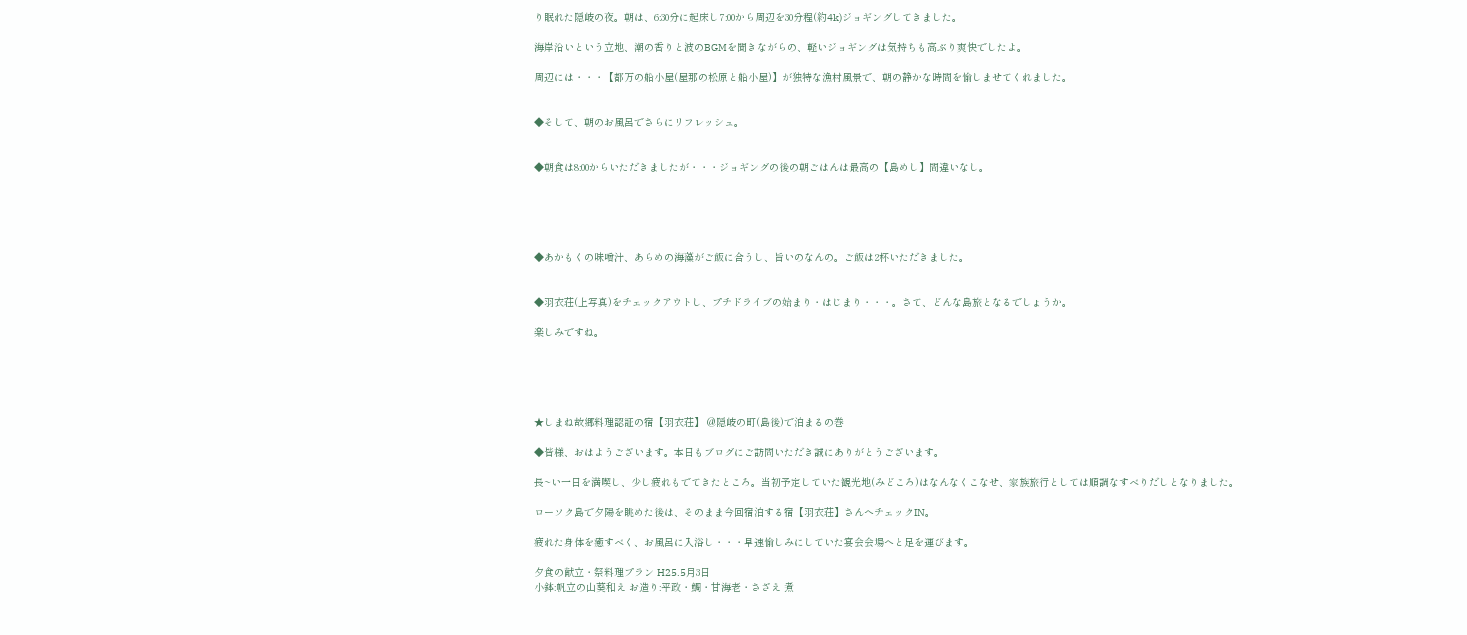り眠れた隠岐の夜。朝は、6:30分に起床し7:00から周辺を30分程(約4k)ジョギングしてきました。

海岸沿いという立地、潮の香りと波のBGMを聞きながらの、軽いジョギングは気持ちも高ぶり爽快でしたよ。

周辺には・・・【都万の船小屋(屋那の松原と船小屋)】が独特な漁村風景で、朝の静かな時間を愉しませてくれました。


◆そして、朝のお風呂でさらにリフレッシュ。


◆朝食は8:00からいただきましたが・・・ジョギングの後の朝ごはんは最高の【島めし】間違いなし。





◆あかもくの味噌汁、あらめの海藻がご飯に合うし、旨いのなんの。ご飯は2杯いただきました。


◆羽衣荘(上写真)をチェックアウトし、プチドライブの始まり・はじまり・・・。さて、どんな島旅となるでしょうか。

楽しみですね。





★しまね故郷料理認証の宿【羽衣荘】 @隠岐の町(島後)で泊まるの巻

◆皆様、おはようございます。本日もブログにご訪問いただき誠にありがとうございます。

長~い一日を満喫し、少し疲れもでてきたところ。当初予定していた観光地(みどころ)はなんなくこなせ、家族旅行としては順調なすべりだしとなりました。

ローソク島で夕陽を眺めた後は、そのまま今回宿泊する宿【羽衣荘】さんへチェックIN。

疲れた身体を癒すべく、お風呂に入浴し・・・早速愉しみにしていた宴会会場へと足を運びます。

夕食の献立・祭料理プラン H25.5月3日
小鉢:帆立の山葵和え お造り:平政・鯛・甘海老・さざえ 煮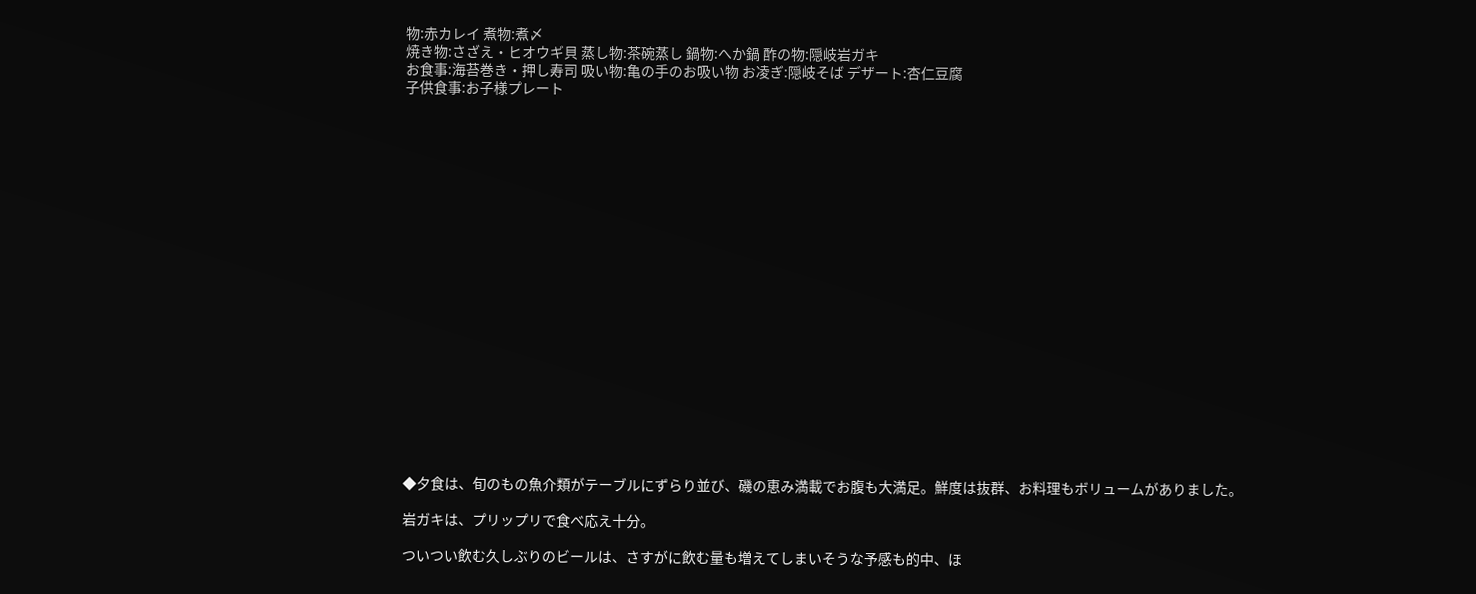物:赤カレイ 煮物:煮〆
焼き物:さざえ・ヒオウギ貝 蒸し物:茶碗蒸し 鍋物:へか鍋 酢の物:隠岐岩ガキ
お食事:海苔巻き・押し寿司 吸い物:亀の手のお吸い物 お凌ぎ:隠岐そば デザート:杏仁豆腐
子供食事:お子様プレート





















◆夕食は、旬のもの魚介類がテーブルにずらり並び、磯の恵み満載でお腹も大満足。鮮度は抜群、お料理もボリュームがありました。

岩ガキは、プリップリで食べ応え十分。

ついつい飲む久しぶりのビールは、さすがに飲む量も増えてしまいそうな予感も的中、ほ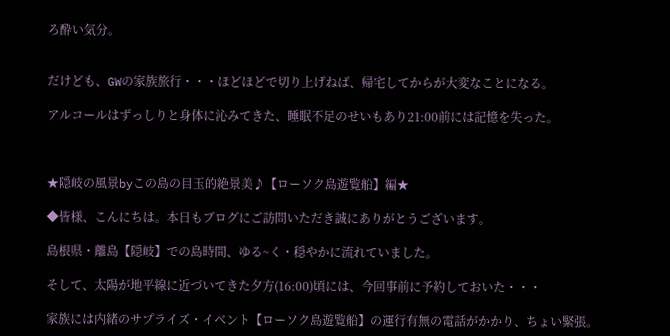ろ酔い気分。


だけども、GWの家族旅行・・・ほどほどで切り上げねば、帰宅してからが大変なことになる。

アルコールはずっしりと身体に沁みてきた、睡眠不足のせいもあり21:00前には記憶を失った。



★隠岐の風景byこの島の目玉的絶景美♪【ローソク島遊覧船】編★

◆皆様、こんにちは。本日もブログにご訪問いただき誠にありがとうございます。

島根県・離島【隠岐】での島時間、ゆる~く・穏やかに流れていました。

そして、太陽が地平線に近づいてきた夕方(16:00)頃には、今回事前に予約しておいた・・・

家族には内緒のサプライズ・イベント【ローソク島遊覧船】の運行有無の電話がかかり、ちょい緊張。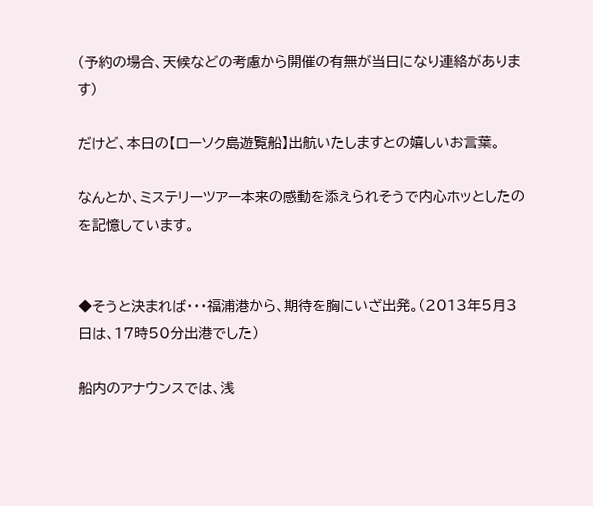(予約の場合、天候などの考慮から開催の有無が当日になり連絡があります)

だけど、本日の【ローソク島遊覧船】出航いたしますとの嬉しいお言葉。

なんとか、ミステリーツアー本来の感動を添えられそうで内心ホッとしたのを記憶しています。


◆そうと決まれば・・・福浦港から、期待を胸にいざ出発。(2013年5月3日は、17時50分出港でした)

船内のアナウンスでは、浅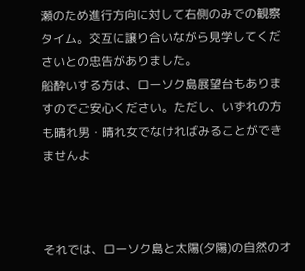瀬のため進行方向に対して右側のみでの観察タイム。交互に譲り合いながら見学してくださいとの忠告がありました。
船酔いする方は、ローソク島展望台もありますのでご安心ください。ただし、いずれの方も晴れ男・晴れ女でなければみることができませんよ



それでは、ローソク島と太陽(夕陽)の自然のオ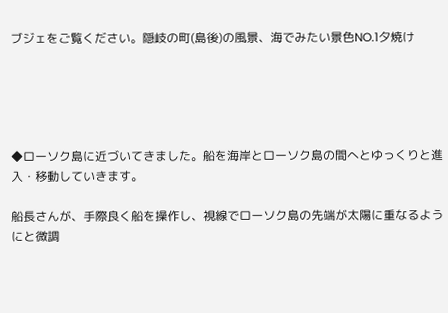ブジェをご覧ください。隠岐の町(島後)の風景、海でみたい景色NO.1夕焼け





◆ローソク島に近づいてきました。船を海岸とローソク島の間へとゆっくりと進入・移動していきます。

船長さんが、手際良く船を操作し、視線でローソク島の先端が太陽に重なるようにと微調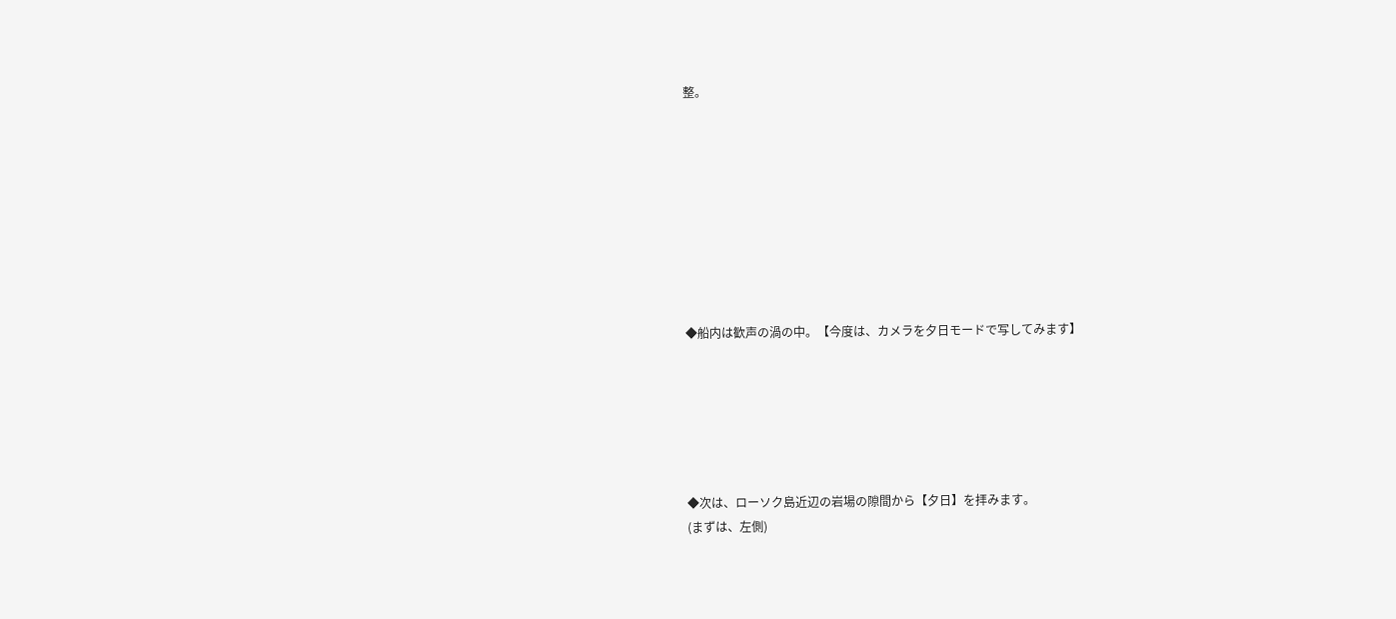整。









◆船内は歓声の渦の中。【今度は、カメラを夕日モードで写してみます】






◆次は、ローソク島近辺の岩場の隙間から【夕日】を拝みます。
(まずは、左側)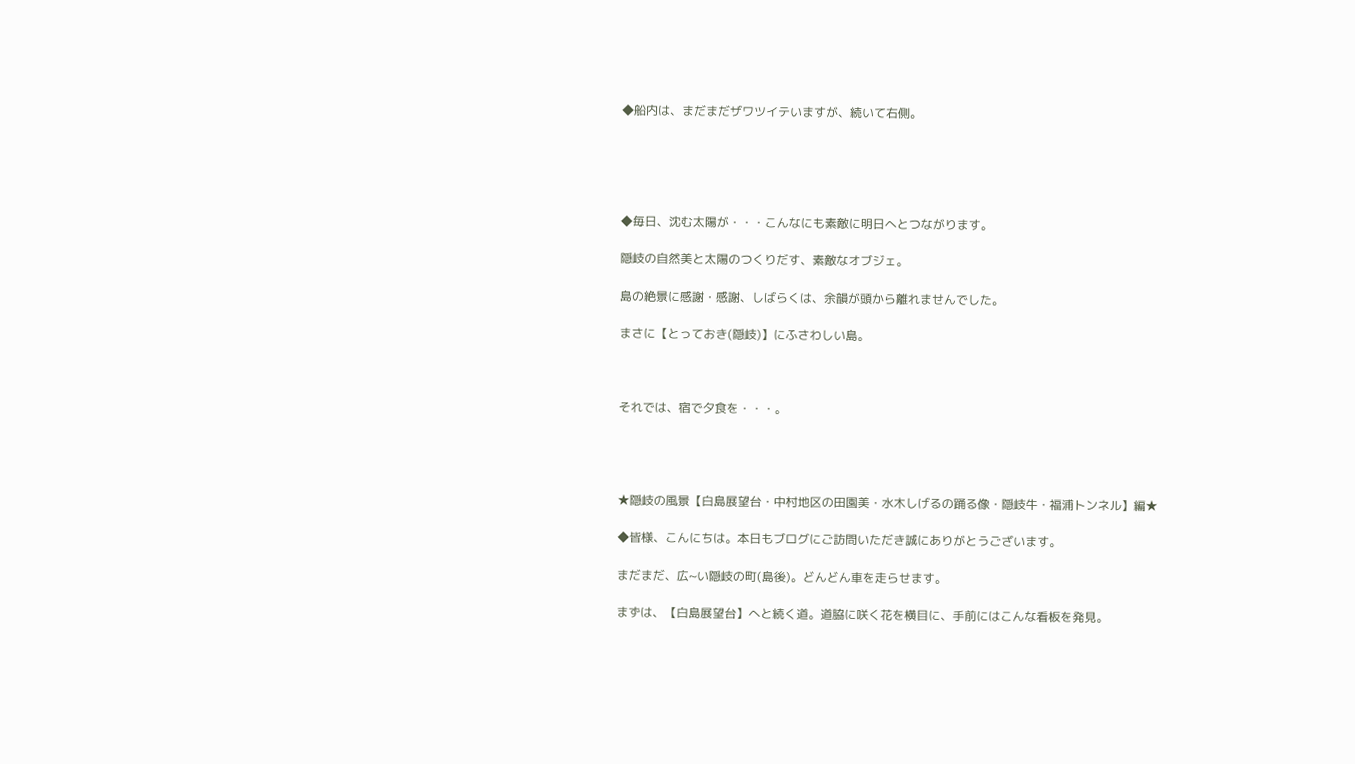◆船内は、まだまだザワツイテいますが、続いて右側。





◆毎日、沈む太陽が・・・こんなにも素敵に明日へとつながります。

隠岐の自然美と太陽のつくりだす、素敵なオブジェ。

島の絶景に感謝・感謝、しばらくは、余韻が頭から離れませんでした。

まさに【とっておき(隠岐)】にふさわしい島。



それでは、宿で夕食を・・・。




★隠岐の風景【白島展望台・中村地区の田園美・水木しげるの踊る像・隠岐牛・福浦トンネル】編★

◆皆様、こんにちは。本日もブログにご訪問いただき誠にありがとうございます。

まだまだ、広~い隠岐の町(島後)。どんどん車を走らせます。

まずは、【白島展望台】へと続く道。道脇に咲く花を横目に、手前にはこんな看板を発見。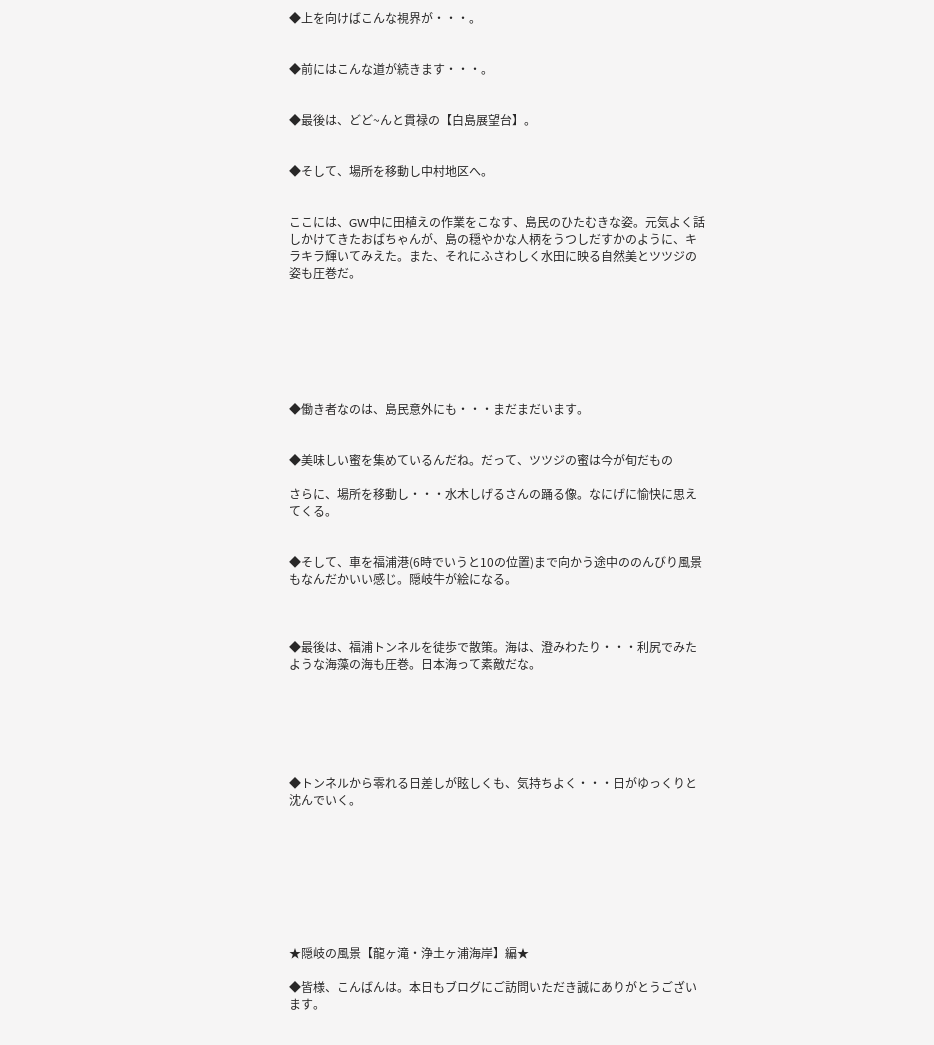◆上を向けばこんな視界が・・・。


◆前にはこんな道が続きます・・・。


◆最後は、どど~んと貫禄の【白島展望台】。


◆そして、場所を移動し中村地区へ。


ここには、GW中に田植えの作業をこなす、島民のひたむきな姿。元気よく話しかけてきたおばちゃんが、島の穏やかな人柄をうつしだすかのように、キラキラ輝いてみえた。また、それにふさわしく水田に映る自然美とツツジの姿も圧巻だ。







◆働き者なのは、島民意外にも・・・まだまだいます。


◆美味しい蜜を集めているんだね。だって、ツツジの蜜は今が旬だもの

さらに、場所を移動し・・・水木しげるさんの踊る像。なにげに愉快に思えてくる。


◆そして、車を福浦港(6時でいうと10の位置)まで向かう途中ののんびり風景もなんだかいい感じ。隠岐牛が絵になる。



◆最後は、福浦トンネルを徒歩で散策。海は、澄みわたり・・・利尻でみたような海藻の海も圧巻。日本海って素敵だな。






◆トンネルから零れる日差しが眩しくも、気持ちよく・・・日がゆっくりと沈んでいく。








★隠岐の風景【龍ヶ滝・浄土ヶ浦海岸】編★

◆皆様、こんばんは。本日もブログにご訪問いただき誠にありがとうございます。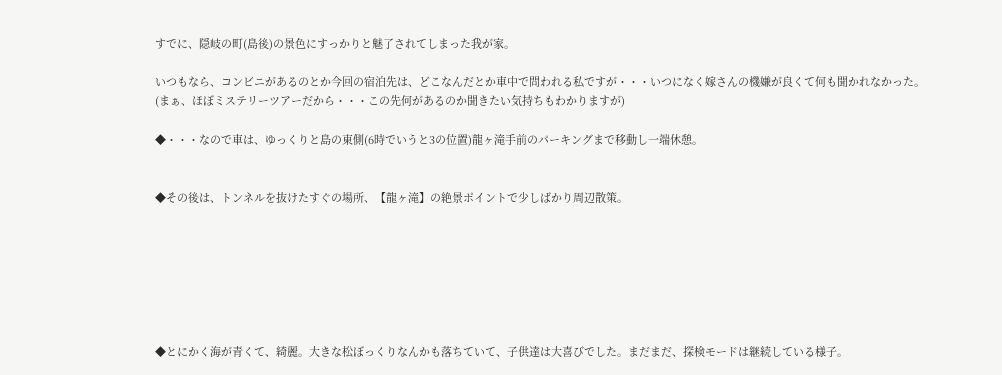すでに、隠岐の町(島後)の景色にすっかりと魅了されてしまった我が家。

いつもなら、コンビニがあるのとか今回の宿泊先は、どこなんだとか車中で問われる私ですが・・・いつになく嫁さんの機嫌が良くて何も聞かれなかった。
(まぁ、ほぼミステリーツアーだから・・・この先何があるのか聞きたい気持ちもわかりますが)

◆・・・なので車は、ゆっくりと島の東側(6時でいうと3の位置)龍ヶ滝手前のパーキングまで移動し一端休憩。


◆その後は、トンネルを抜けたすぐの場所、【龍ヶ滝】の絶景ポイントで少しばかり周辺散策。







◆とにかく海が青くて、綺麗。大きな松ぼっくりなんかも落ちていて、子供達は大喜びでした。まだまだ、探検モードは継続している様子。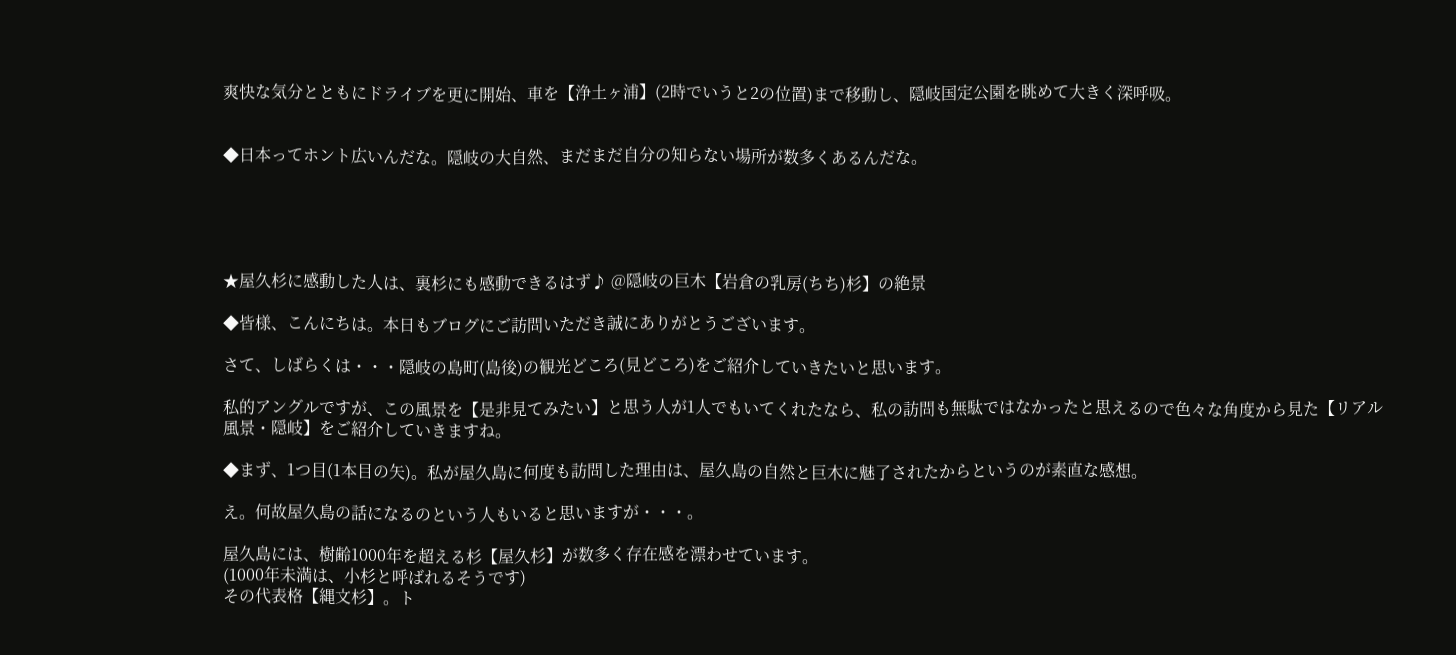爽快な気分とともにドライブを更に開始、車を【浄土ヶ浦】(2時でいうと2の位置)まで移動し、隠岐国定公園を眺めて大きく深呼吸。


◆日本ってホント広いんだな。隠岐の大自然、まだまだ自分の知らない場所が数多くあるんだな。





★屋久杉に感動した人は、裏杉にも感動できるはず♪ @隠岐の巨木【岩倉の乳房(ちち)杉】の絶景

◆皆様、こんにちは。本日もブログにご訪問いただき誠にありがとうございます。

さて、しばらくは・・・隠岐の島町(島後)の観光どころ(見どころ)をご紹介していきたいと思います。

私的アングルですが、この風景を【是非見てみたい】と思う人が1人でもいてくれたなら、私の訪問も無駄ではなかったと思えるので色々な角度から見た【リアル風景・隠岐】をご紹介していきますね。

◆まず、1つ目(1本目の矢)。私が屋久島に何度も訪問した理由は、屋久島の自然と巨木に魅了されたからというのが素直な感想。

え。何故屋久島の話になるのという人もいると思いますが・・・。

屋久島には、樹齢1000年を超える杉【屋久杉】が数多く存在感を漂わせています。
(1000年未満は、小杉と呼ばれるそうです)
その代表格【縄文杉】。ト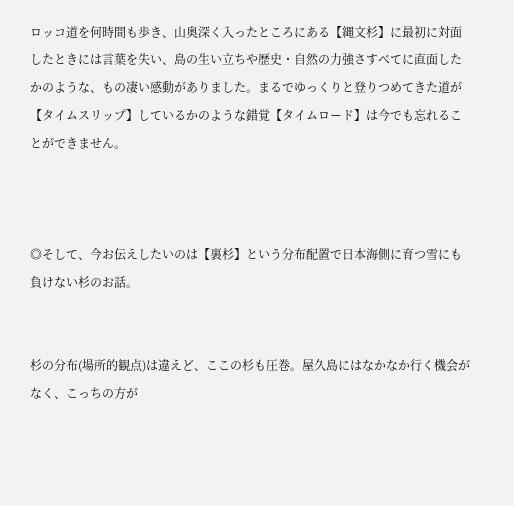ロッコ道を何時間も歩き、山奥深く入ったところにある【縄文杉】に最初に対面したときには言葉を失い、島の生い立ちや歴史・自然の力強さすべてに直面したかのような、もの凄い感動がありました。まるでゆっくりと登りつめてきた道が【タイムスリップ】しているかのような錯覚【タイムロード】は今でも忘れることができません。



◎そして、今お伝えしたいのは【裏杉】という分布配置で日本海側に育つ雪にも負けない杉のお話。


杉の分布(場所的観点)は違えど、ここの杉も圧巻。屋久島にはなかなか行く機会がなく、こっちの方が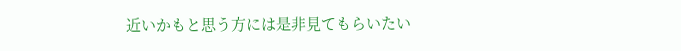近いかもと思う方には是非見てもらいたい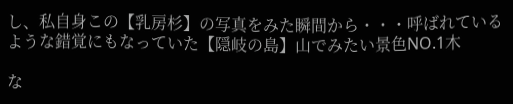し、私自身この【乳房杉】の写真をみた瞬間から・・・呼ばれているような錯覚にもなっていた【隠岐の島】山でみたい景色NO.1木

な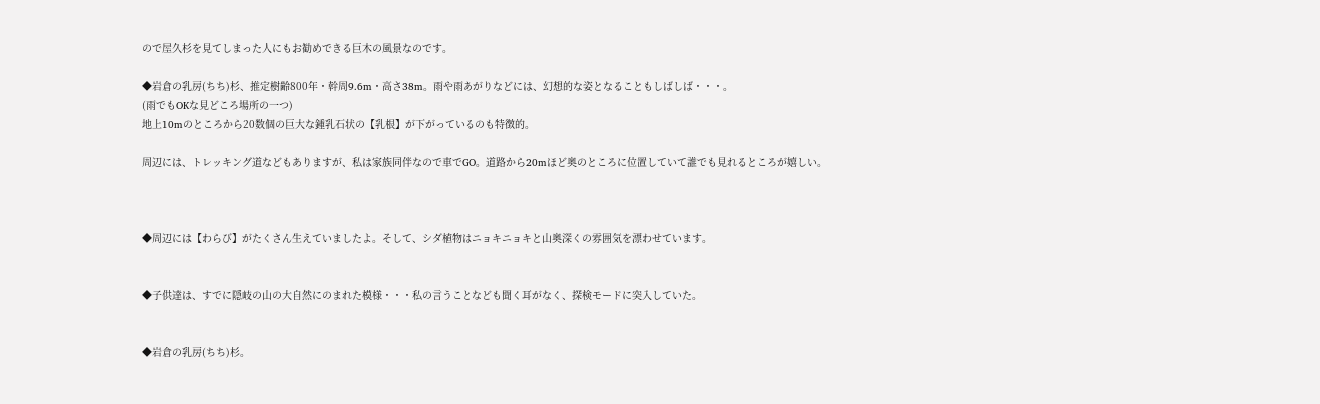ので屋久杉を見てしまった人にもお勧めできる巨木の風景なのです。

◆岩倉の乳房(ちち)杉、推定樹齢800年・幹周9.6m・高さ38m。雨や雨あがりなどには、幻想的な姿となることもしばしば・・・。
(雨でもOKな見どころ場所の一つ)
地上10mのところから20数個の巨大な鍾乳石状の【乳根】が下がっているのも特徴的。

周辺には、トレッキング道などもありますが、私は家族同伴なので車でGO。道路から20mほど奥のところに位置していて誰でも見れるところが嬉しい。



◆周辺には【わらび】がたくさん生えていましたよ。そして、シダ植物はニョキニョキと山奥深くの雰囲気を漂わせています。


◆子供達は、すでに隠岐の山の大自然にのまれた模様・・・私の言うことなども聞く耳がなく、探検モードに突入していた。


◆岩倉の乳房(ちち)杉。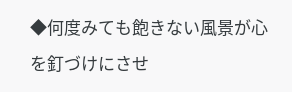◆何度みても飽きない風景が心を釘づけにさせ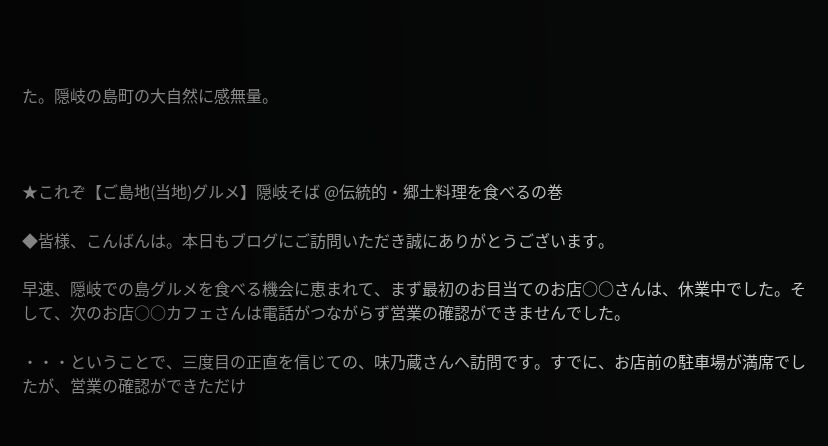た。隠岐の島町の大自然に感無量。



★これぞ【ご島地(当地)グルメ】隠岐そば @伝統的・郷土料理を食べるの巻

◆皆様、こんばんは。本日もブログにご訪問いただき誠にありがとうございます。

早速、隠岐での島グルメを食べる機会に恵まれて、まず最初のお目当てのお店○○さんは、休業中でした。そして、次のお店○○カフェさんは電話がつながらず営業の確認ができませんでした。

・・・ということで、三度目の正直を信じての、味乃蔵さんへ訪問です。すでに、お店前の駐車場が満席でしたが、営業の確認ができただけ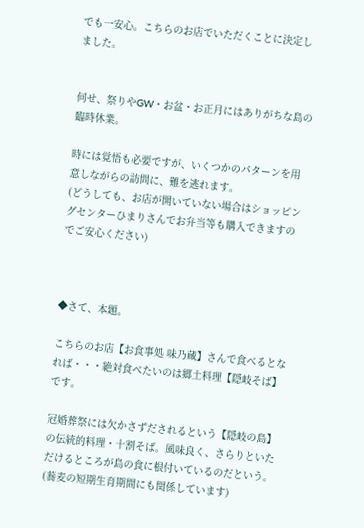でも一安心。こちらのお店でいただくことに決定しました。


何せ、祭りやGW・お盆・お正月にはありがちな島の臨時休業。

時には覚悟も必要ですが、いくつかのパターンを用意しながらの訪問に、難を逃れます。
(どうしても、お店が開いていない場合はショッピングセンターひまりさんでお弁当等も購入できますのでご安心ください)



◆さて、本題。

こちらのお店【お食事処 味乃蔵】さんで食べるとなれば・・・絶対食べたいのは郷土料理【隠岐そば】です。

冠婚葬祭には欠かさずだされるという【隠岐の島】の伝統的料理・十割そば。風味良く、さらりといただけるところが島の食に根付いているのだという。
(蕎麦の短期生育期間にも関係しています)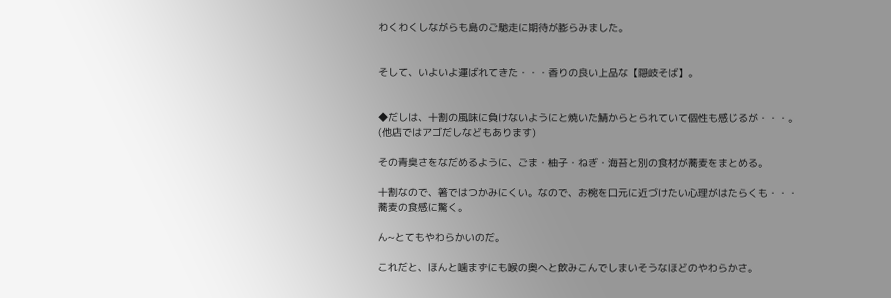わくわくしながらも島のご馳走に期待が膨らみました。


そして、いよいよ運ばれてきた・・・香りの良い上品な【隠岐そば】。


◆だしは、十割の風味に負けないようにと焼いた鯖からとられていて個性も感じるが・・・。(他店ではアゴだしなどもあります)

その青臭さをなだめるように、ごま・柚子・ねぎ・海苔と別の食材が蕎麦をまとめる。

十割なので、箸ではつかみにくい。なので、お椀を口元に近づけたい心理がはたらくも・・・蕎麦の食感に驚く。

ん~とてもやわらかいのだ。

これだと、ほんと噛まずにも喉の奥へと飲みこんでしまいそうなほどのやわらかさ。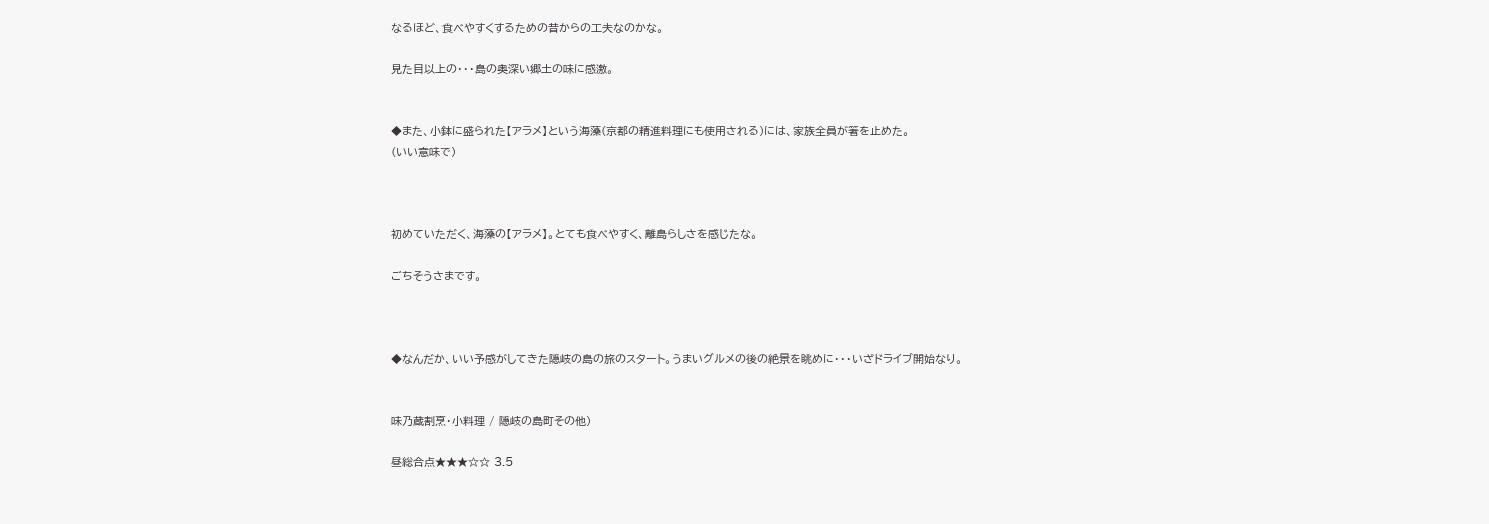なるほど、食べやすくするための昔からの工夫なのかな。

見た目以上の・・・島の奥深い郷土の味に感激。


◆また、小鉢に盛られた【アラメ】という海藻(京都の精進料理にも使用される)には、家族全員が箸を止めた。
(いい意味で)



初めていただく、海藻の【アラメ】。とても食べやすく、離島らしさを感じたな。

ごちそうさまです。



◆なんだか、いい予感がしてきた隠岐の島の旅のスタート。うまいグルメの後の絶景を眺めに・・・いざドライブ開始なり。


味乃蔵割烹・小料理 / 隠岐の島町その他)

昼総合点★★★☆☆ 3.5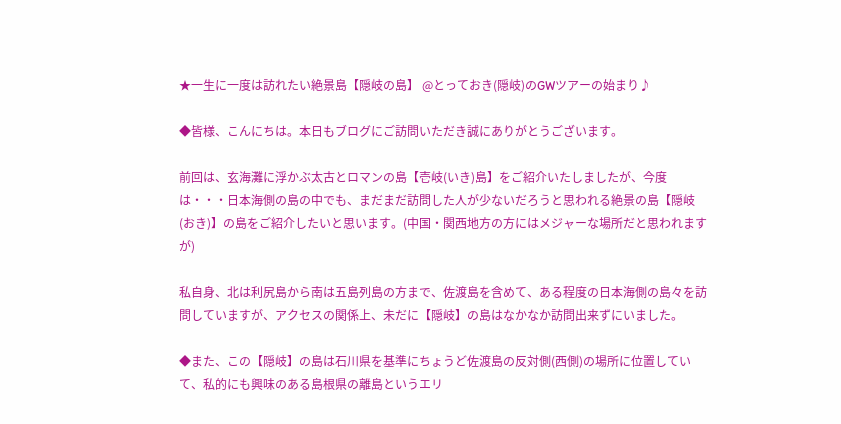★一生に一度は訪れたい絶景島【隠岐の島】 @とっておき(隠岐)のGWツアーの始まり♪

◆皆様、こんにちは。本日もブログにご訪問いただき誠にありがとうございます。

前回は、玄海灘に浮かぶ太古とロマンの島【壱岐(いき)島】をご紹介いたしましたが、今度は・・・日本海側の島の中でも、まだまだ訪問した人が少ないだろうと思われる絶景の島【隠岐(おき)】の島をご紹介したいと思います。(中国・関西地方の方にはメジャーな場所だと思われますが)

私自身、北は利尻島から南は五島列島の方まで、佐渡島を含めて、ある程度の日本海側の島々を訪問していますが、アクセスの関係上、未だに【隠岐】の島はなかなか訪問出来ずにいました。

◆また、この【隠岐】の島は石川県を基準にちょうど佐渡島の反対側(西側)の場所に位置していて、私的にも興味のある島根県の離島というエリ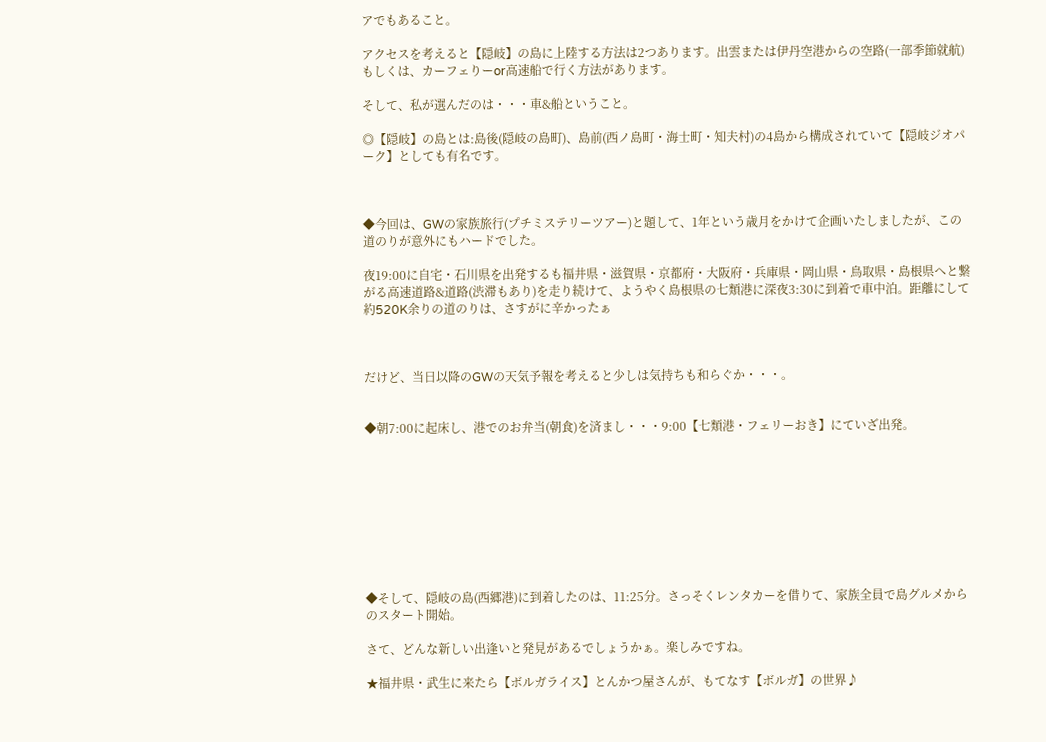アでもあること。

アクセスを考えると【隠岐】の島に上陸する方法は2つあります。出雲または伊丹空港からの空路(一部季節就航)もしくは、カーフェりーor高速船で行く方法があります。

そして、私が選んだのは・・・車&船ということ。

◎【隠岐】の島とは:島後(隠岐の島町)、島前(西ノ島町・海士町・知夫村)の4島から構成されていて【隠岐ジオパーク】としても有名です。



◆今回は、GWの家族旅行(プチミステリーツアー)と題して、1年という歳月をかけて企画いたしましたが、この道のりが意外にもハードでした。

夜19:00に自宅・石川県を出発するも福井県・滋賀県・京都府・大阪府・兵庫県・岡山県・鳥取県・島根県へと繋がる高速道路&道路(渋滞もあり)を走り続けて、ようやく島根県の七類港に深夜3:30に到着で車中泊。距離にして約520K余りの道のりは、さすがに辛かったぁ



だけど、当日以降のGWの天気予報を考えると少しは気持ちも和らぐか・・・。


◆朝7:00に起床し、港でのお弁当(朝食)を済まし・・・9:00【七類港・フェリーおき】にていざ出発。









◆そして、隠岐の島(西郷港)に到着したのは、11:25分。さっそくレンタカーを借りて、家族全員で島グルメからのスタート開始。

さて、どんな新しい出逢いと発見があるでしょうかぁ。楽しみですね。

★福井県・武生に来たら【ボルガライス】とんかつ屋さんが、もてなす【ボルガ】の世界♪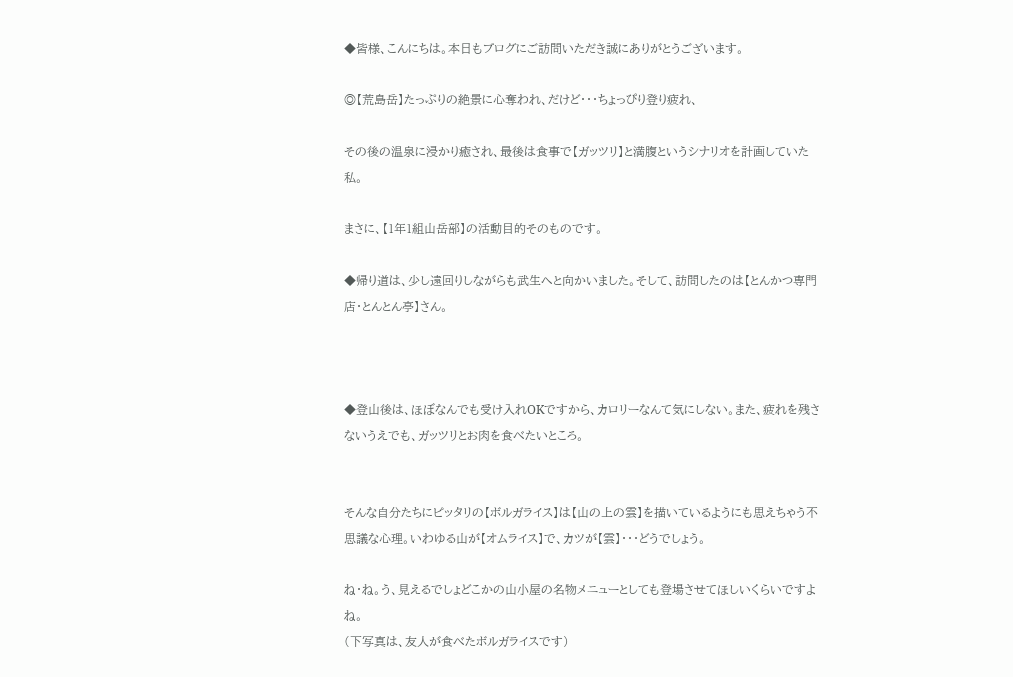◆皆様、こんにちは。本日もブログにご訪問いただき誠にありがとうございます。

◎【荒島岳】たっぷりの絶景に心奪われ、だけど・・・ちょっぴり登り疲れ、

その後の温泉に浸かり癒され、最後は食事で【ガッツリ】と満腹というシナリオを計画していた私。

まさに、【1年1組山岳部】の活動目的そのものです。

◆帰り道は、少し遠回りしながらも武生へと向かいました。そして、訪問したのは【とんかつ専門店・とんとん亭】さん。



◆登山後は、ほぼなんでも受け入れOKですから、カロリーなんて気にしない。また、疲れを残さないうえでも、ガッツリとお肉を食べたいところ。


そんな自分たちにピッタリの【ボルガライス】は【山の上の雲】を描いているようにも思えちゃう不思議な心理。いわゆる山が【オムライス】で、カツが【雲】・・・どうでしょう。

ね・ね。う、見えるでしょどこかの山小屋の名物メニューとしても登場させてほしいくらいですよね。
(下写真は、友人が食べたボルガライスです)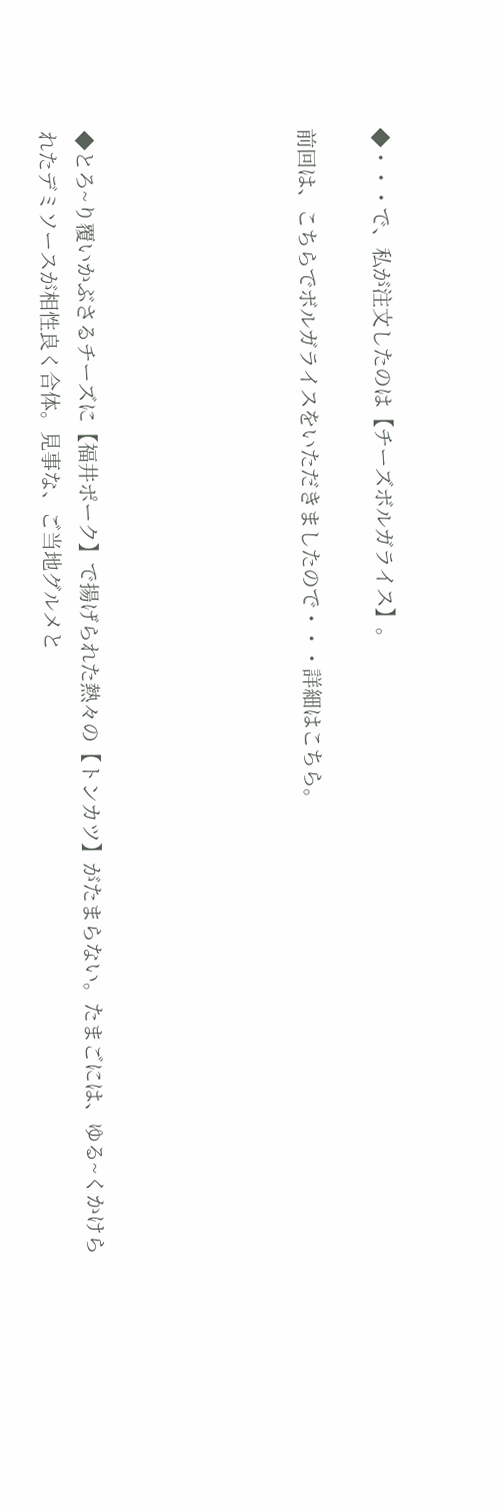◆・・・で、私が注文したのは【チーズボルガライス】。

前回は、こちらでボルガライスをいただきましたので・・・詳細はこちら。





◆とろ~り覆いかぶさるチーズに【福井ポーク】で揚げられた熱々の【トンカツ】がたまらない。たまごには、ゆる~くかけられたデミソースが相性良く合体。見事な、ご当地グルメと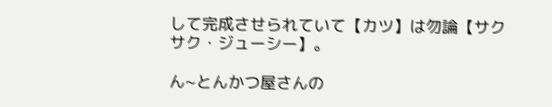して完成させられていて【カツ】は勿論【サクサク・ジューシー】。

ん~とんかつ屋さんの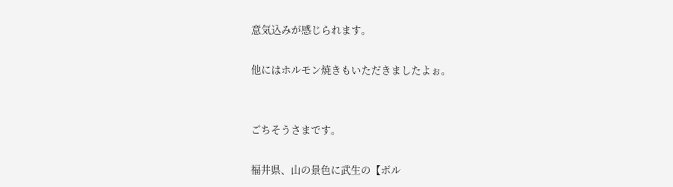意気込みが感じられます。

他にはホルモン焼きもいただきましたよぉ。


ごちそうさまです。

福井県、山の景色に武生の【ボル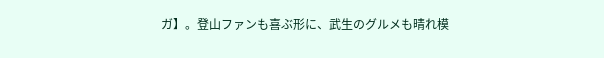ガ】。登山ファンも喜ぶ形に、武生のグルメも晴れ模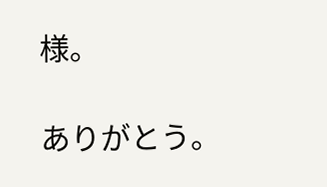様。

ありがとう。